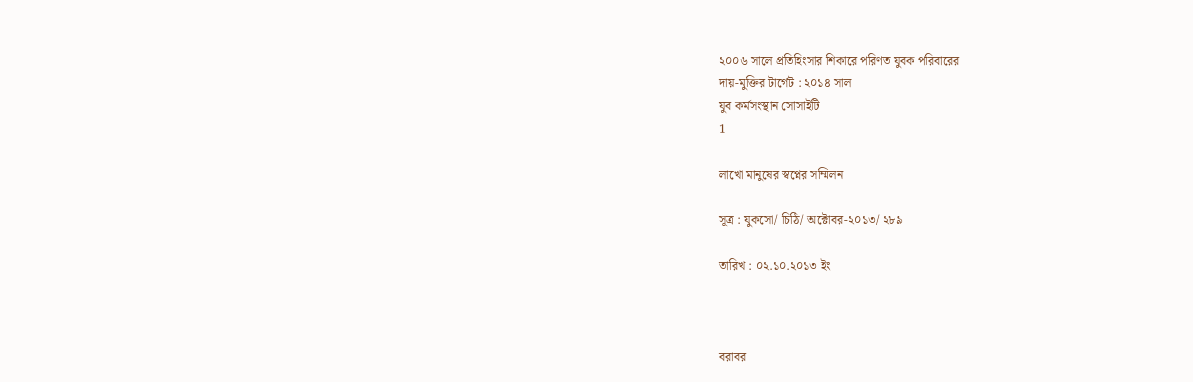২০০৬ সালে প্রতিহিংসার শিকারে পরিণত যুবক পরিবারের
দায়-মুক্তির টার্গেট : ২০১৪ সাল
যুব কর্মসংস্থান সোসাইটি
1

লাখো মানুষের স্বপ্নের সম্মিলন

সূত্র : যুকসো/ চিঠি/ অক্টোবর-২০১৩/ ২৮৯

তারিখ : ০২.১০.২০১৩ ইং



বরাবর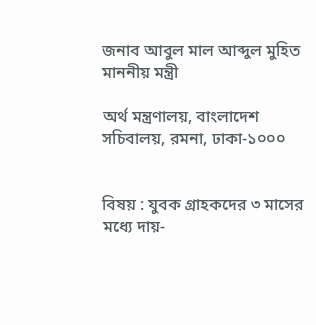জনাব আবুল মাল আব্দুল মুহিত
মাননীয় মন্ত্রী

অর্থ মন্ত্রণালয়, বাংলাদেশ সচিবালয়, রমনা, ঢাকা-১০০০


বিষয় : যুবক গ্রাহকদের ৩ মাসের মধ্যে দায়-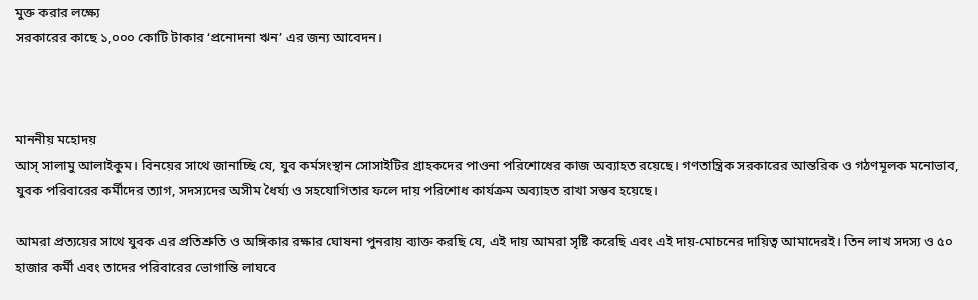মুক্ত করার লক্ষ্যে
সরকারের কাছে ১,০০০ কোটি টাকার ‘প্রনোদনা ঋন’ এর জন্য আবেদন।



মাননীয় মহোদয়
আস্ সালামু আলাইকুম। বিনয়ের সাথে জানাচ্ছি যে, যুব কর্মসংস্থান সোসাইটির গ্রাহকদের পাওনা পরিশোধের কাজ অব্যাহত রয়েছে। গণতান্ত্রিক সরকারের আন্তরিক ও গঠণমূলক মনোভাব, যুবক পরিবারের কর্মীদের ত্যাগ, সদস্যদের অসীম ধৈর্য্য ও সহযোগিতার ফলে দায় পরিশোধ কার্যক্রম অব্যাহত রাখা সম্ভব হয়েছে।

আমরা প্রত্যয়ের সাথে যুবক এর প্রতিশ্রুতি ও অঙ্গিকার রক্ষার ঘোষনা পুনরায় ব্যাক্ত করছি যে, এই দায় আমরা সৃষ্টি করেছি এবং এই দায়-মোচনের দায়িত্ব আমাদেরই। তিন লাখ সদস্য ও ৫০ হাজার কর্মী এবং তাদের পরিবারের ভোগান্তি লাঘবে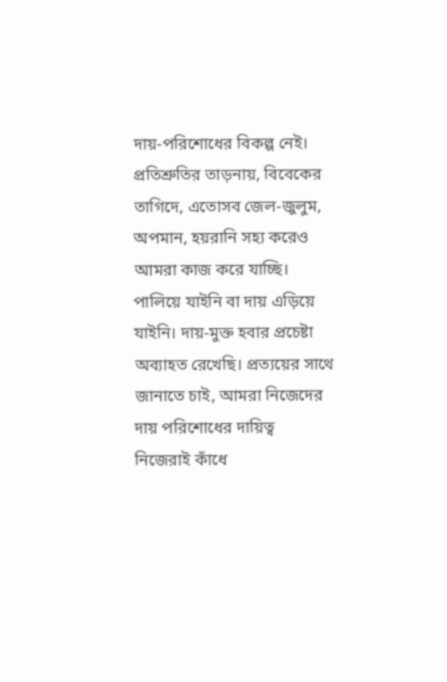দায়-পরিশোধের বিকল্প নেই। প্রতিশ্রুতির তাড়নায়, বিবেকের তাগিদে, এতোসব জেল-জুলুম, অপমান, হয়রানি সহ্য করেও আমরা কাজ করে যাচ্ছি। পালিয়ে যাইনি বা দায় এড়িয়ে যাইনি। দায়-মুক্ত হবার প্রচেষ্টা অব্যাহত রেখেছি। প্রত্যয়ের সাথে জানাতে চাই, আমরা নিজেদের দায় পরিশোধের দায়িত্ব নিজেরাই কাঁধে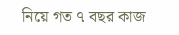নিয়ে গত ৭ বছর কাজ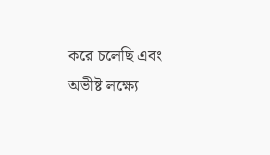করে চলেছি এবং অভীষ্ট লক্ষ্যে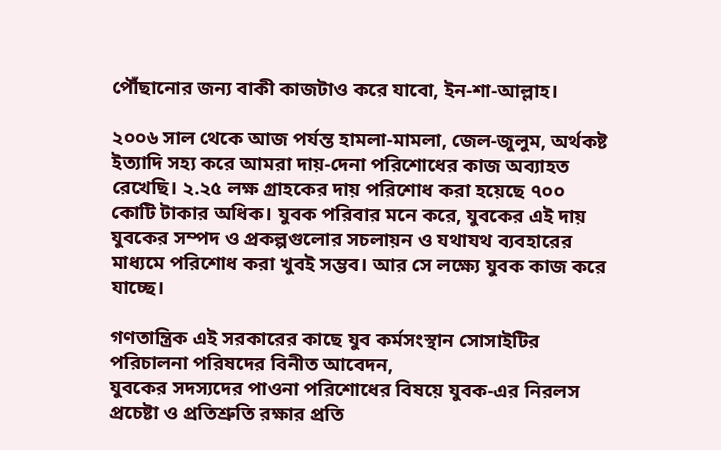পৌঁছানোর জন্য বাকী কাজটাও করে যাবো, ইন-শা-আল্লাহ।

২০০৬ সাল থেকে আজ পর্যন্ত হামলা-মামলা, জেল-জুলুম, অর্থকষ্ট ইত্যাদি সহ্য করে আমরা দায়-দেনা পরিশোধের কাজ অব্যাহত রেখেছি। ২.২৫ লক্ষ গ্রাহকের দায় পরিশোধ করা হয়েছে ৭০০ কোটি টাকার অধিক। যুবক পরিবার মনে করে, যুবকের এই দায় যুবকের সম্পদ ও প্রকল্পগুলোর সচলায়ন ও যথাযথ ব্যবহারের মাধ্যমে পরিশোধ করা খুবই সম্ভব। আর সে লক্ষ্যে যুবক কাজ করে যাচ্ছে।

গণতান্ত্রিক এই সরকারের কাছে যুব কর্মসংস্থান সোসাইটির পরিচালনা পরিষদের বিনীত আবেদন,
যুবকের সদস্যদের পাওনা পরিশোধের বিষয়ে যুবক-এর নিরলস প্রচেষ্টা ও প্রতিশ্রুতি রক্ষার প্রতি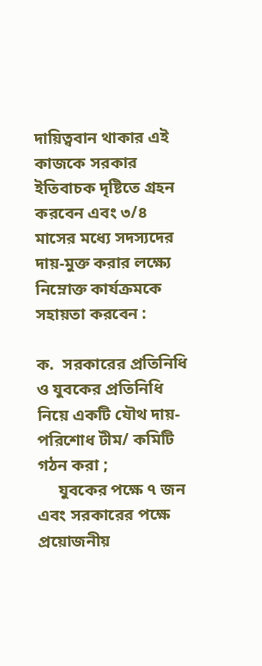দায়িত্ববান থাকার এই কাজকে সরকার ইতিবাচক দৃষ্টিতে গ্রহন করবেন এবং ৩/৪ মাসের মধ্যে সদস্যদের দায়-মুক্ত করার লক্ষ্যে নিম্নোক্ত কার্যক্রমকে সহায়তা করবেন :

ক.  সরকারের প্রতিনিধি ও যুবকের প্রতিনিধি নিয়ে একটি যৌথ দায়-পরিশোধ টীম/ কমিটি গঠন করা ;
     যুবকের পক্ষে ৭ জন এবং সরকারের পক্ষে প্রয়োজনীয়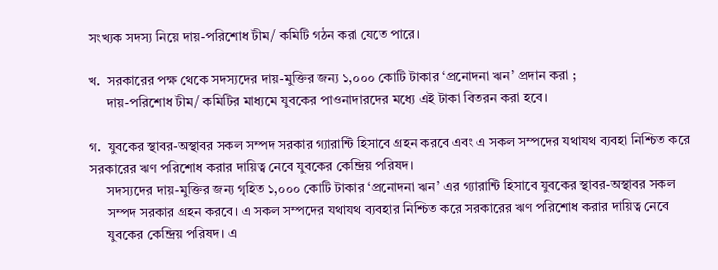সংখ্যক সদস্য নিয়ে দায়-পরিশোধ টীম/ কমিটি গঠন করা যেতে পারে।

খ.  সরকারের পক্ষ থেকে সদস্যদের দায়-মুক্তির জন্য ১,০০০ কোটি টাকার ‘প্রনোদনা ঋন’ প্রদান করা ;
     দায়-পরিশোধ টীম/ কমিটির মাধ্যমে যুবকের পাওনাদারদের মধ্যে এই টাকা বিতরন করা হবে।

গ.  যুবকের স্থাবর-অস্থাবর সকল সম্পদ সরকার গ্যারান্টি হিসাবে গ্রহন করবে এবং এ সকল সম্পদের যথাযথ ব্যবহা নিশ্চিত করে সরকারের ঋণ পরিশোধ করার দায়িত্ব নেবে যুবকের কেন্দ্রিয় পরিষদ।
     সদস্যদের দায়-মুক্তির জন্য গৃহিত ১,০০০ কোটি টাকার ‘প্রনোদনা ঋন’ এর গ্যারান্টি হিসাবে যুবকের স্থাবর-অস্থাবর সকল
     সম্পদ সরকার গ্রহন করবে। এ সকল সম্পদের যথাযথ ব্যবহার নিশ্চিত করে সরকারের ঋণ পরিশোধ করার দায়িত্ব নেবে
     যুবকের কেন্দ্রিয় পরিষদ। এ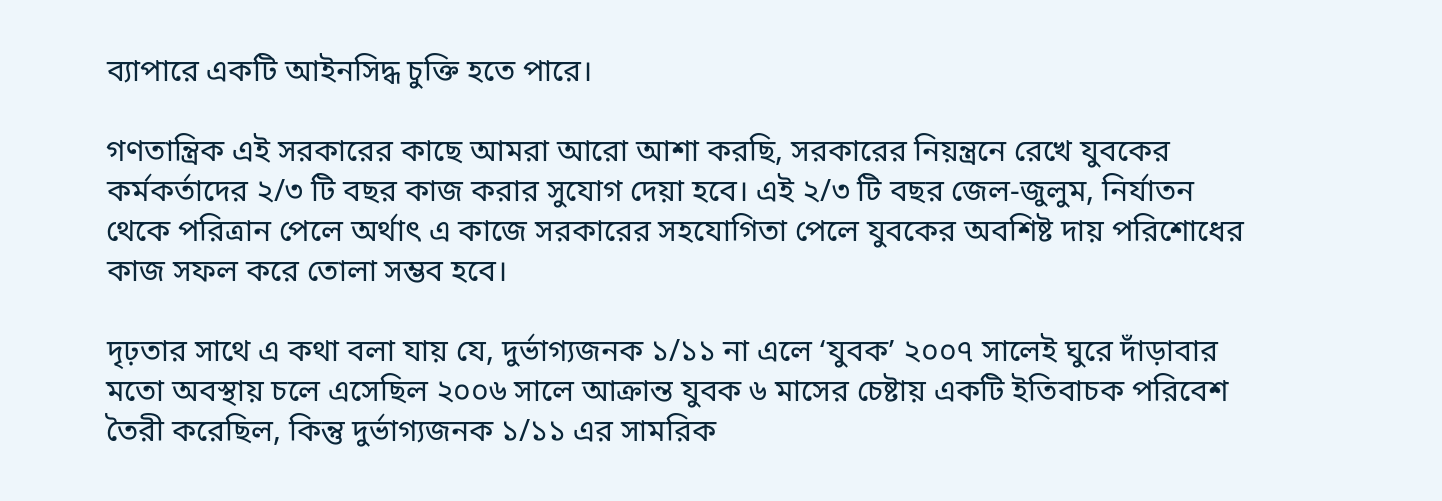ব্যাপারে একটি আইনসিদ্ধ চুক্তি হতে পারে।

গণতান্ত্রিক এই সরকারের কাছে আমরা আরো আশা করছি, সরকারের নিয়ন্ত্রনে রেখে যুবকের কর্মকর্তাদের ২/৩ টি বছর কাজ করার সুযোগ দেয়া হবে। এই ২/৩ টি বছর জেল-জুলুম, নির্যাতন থেকে পরিত্রান পেলে অর্থাৎ এ কাজে সরকারের সহযোগিতা পেলে যুবকের অবশিষ্ট দায় পরিশোধের কাজ সফল করে তোলা সম্ভব হবে।

দৃঢ়তার সাথে এ কথা বলা যায় যে, দুর্ভাগ্যজনক ১/১১ না এলে ‘যুবক’ ২০০৭ সালেই ঘুরে দাঁড়াবার মতো অবস্থায় চলে এসেছিল ২০০৬ সালে আক্রান্ত যুবক ৬ মাসের চেষ্টায় একটি ইতিবাচক পরিবেশ তৈরী করেছিল, কিন্তু দুর্ভাগ্যজনক ১/১১ এর সামরিক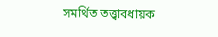সমর্থিত তত্ত্বাবধায়ক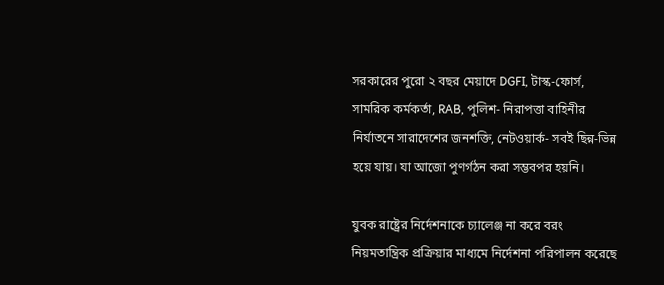সরকারের পুরো ২ বছর মেয়াদে DGFI, টাস্ক-ফোর্স, সামরিক কর্মকর্তা, RAB, পুলিশ- নিরাপত্তা বাহিনীর নির্যাতনে সারাদেশের জনশক্তি, নেটওয়ার্ক- সবই ছিন্ন-ভিন্ন হয়ে যায়। যা আজো পুণর্গঠন করা সম্ভবপর হয়নি।

যুবক রাষ্ট্রের নির্দেশনাকে চ্যালেঞ্জ না করে বরং নিয়মতান্ত্রিক প্রক্রিয়ার মাধ্যমে নির্দেশনা পরিপালন করেছে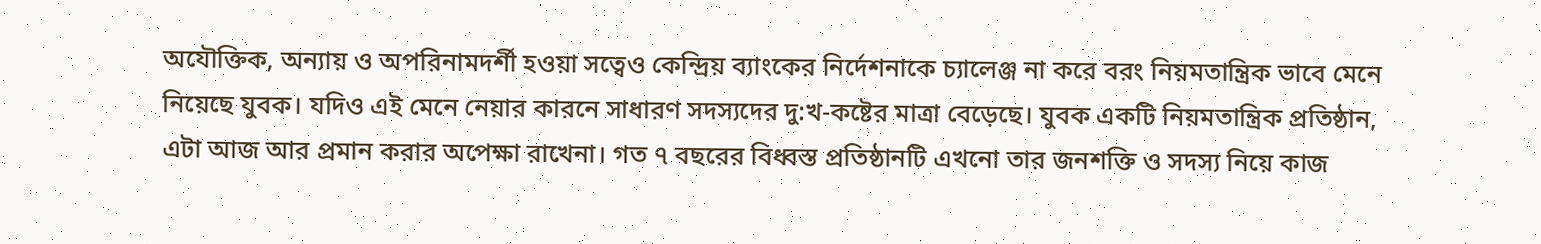অযৌক্তিক, অন্যায় ও অপরিনামদর্শী হওয়া সত্বেও কেন্দ্রিয় ব্যাংকের নির্দেশনাকে চ্যালেঞ্জ না করে বরং নিয়মতান্ত্রিক ভাবে মেনে নিয়েছে যুবক। যদিও এই মেনে নেয়ার কারনে সাধারণ সদস্যদের দু:খ-কষ্টের মাত্রা বেড়েছে। যুবক একটি নিয়মতান্ত্রিক প্রতিষ্ঠান, এটা আজ আর প্রমান করার অপেক্ষা রাখেনা। গত ৭ বছরের বিধ্বস্ত প্রতিষ্ঠানটি এখনো তার জনশক্তি ও সদস্য নিয়ে কাজ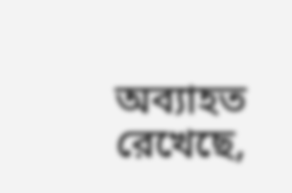অব্যাহত রেখেছে,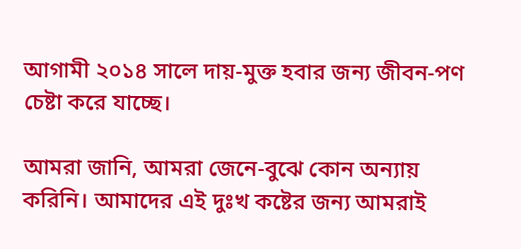আগামী ২০১৪ সালে দায়-মুক্ত হবার জন্য জীবন-পণ চেষ্টা করে যাচ্ছে।

আমরা জানি, আমরা জেনে-বুঝে কোন অন্যায় করিনি। আমাদের এই দুঃখ কষ্টের জন্য আমরাই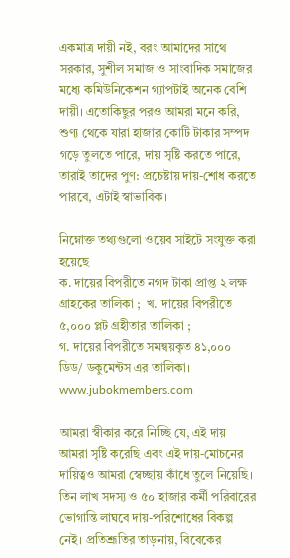একমাত্র দায়ী নই, বরং আমাদের সাথে সরকার, সুশীল সমাজ ও সাংবাদিক সমাজের মধ্যে কমিউনিকেশন গ্যাপটাই অনেক বেশি দায়ী। এতোকিছুর পরও আমরা মনে করি, শুণ্য থেকে যারা হাজার কোটি টাকার সম্পদ গড়ে তুলতে পারে, দায় সৃষ্টি করতে পারে, তারাই তাদের পুণ: প্রচেষ্টায় দায়-শোধ করতে পারবে, এটাই স্বাভাবিক।

নিম্নোক্ত তথ্যগুলো ওয়েব সাইটে সংযুক্ত করা হয়েছে
ক. দায়ের বিপরীতে নগদ টাকা প্রাপ্ত ২ লক্ষ গ্রাহকের তালিকা ;  খ. দায়ের বিপরীতে ৫,০০০ প্লট গ্রহীতার তালিকা ;
গ. দায়ের বিপরীতে সমন্বয়কৃত ৪১,০০০ ডিড/ ডকুমেন্টস এর তালিকা।
www.jubokmembers.com

আমরা স্বীকার করে নিচ্ছি যে, এই দায় আমরা সৃষ্টি করেছি এবং এই দায়-মোচনের দায়িত্বও আমরা স্বেচ্ছায় কাঁধে তুলে নিয়েছি। তিন লাখ সদস্য ও ৫০ হাজার কর্মী পরিবারের ভোগান্তি লাঘবে দায়-পরিশোধের বিকল্প নেই। প্রতিশ্রূতির তাড়নায়, বিবেকের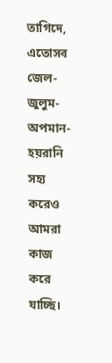তাগিদে, এতোসব জেল-জুলুম-অপমান-হয়রানি সহ্য করেও আমরা কাজ করে যাচ্ছি।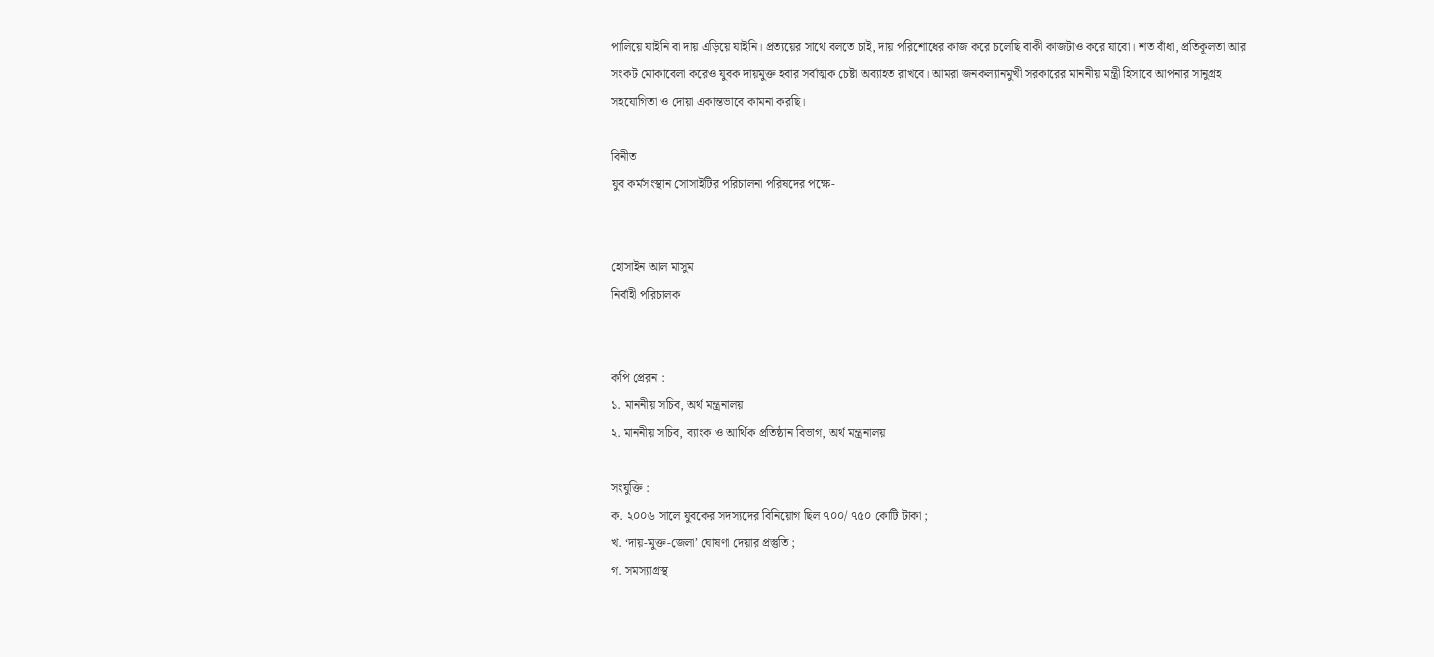পালিয়ে যাইনি বা দায় এড়িয়ে যাইনি। প্রত্যয়ের সাথে বলতে চাই, দায় পরিশোধের কাজ করে চলেছি বাকী কাজটাও করে যাবো। শত বাঁধা, প্রতিকূলতা আর সংকট মোকাবেলা করেও যুবক দায়মুক্ত হবার সর্বাত্মক চেষ্টা অব্যাহত রাখবে। আমরা জনকল্যানমুখী সরকারের মাননীয় মন্ত্রী হিসাবে আপনার সানুগ্রহ সহযোগিতা ও দোয়া একান্তভাবে কামনা করছি।

বিনীত
যুব কর্মসংস্থান সোসাইটির পরিচালনা পরিষদের পক্ষে-


হোসাইন আল মাসুম
নির্বাহী পরিচালক


কপি প্রেরন :
১. মাননীয় সচিব, অর্থ মন্ত্রনালয়
২. মাননীয় সচিব, ব্যাংক ও আর্থিক প্রতিষ্ঠান বিভাগ, অর্থ মন্ত্রনালয়

সংযুক্তি :
ক. ২০০৬ সালে যুবকের সদস্যদের বিনিয়োগ ছিল ৭০০/ ৭৫০ কোটি টাকা ;
খ. ‘দায়-মুক্ত-জেলা’ ঘোষণা দেয়ার প্রস্তুতি ;
গ. সমস্যাগ্রস্থ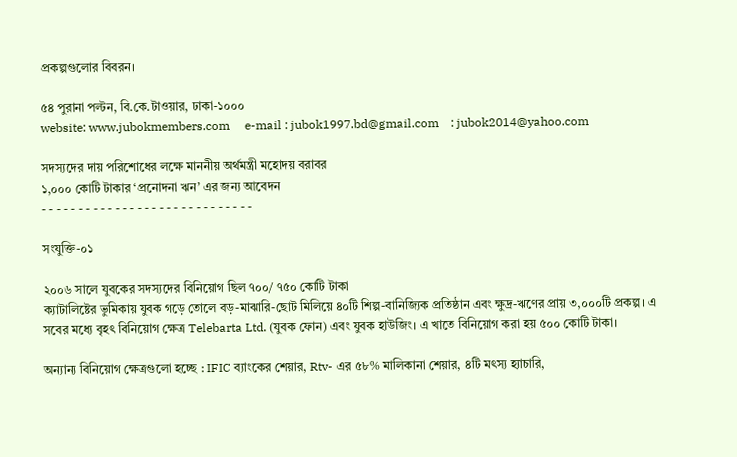প্রকল্পগুলোর বিবরন।

৫৪ পুরানা পল্টন, বি.কে.টাওয়ার, ঢাকা-১০০০
website: www.jubokmembers.com     e-mail : jubok1997.bd@gmail.com    : jubok2014@yahoo.com

সদস্যদের দায় পরিশোধের লক্ষে মাননীয় অর্থমন্ত্রী মহোদয় বরাবর
১,০০০ কোটি টাকার ‘প্রনোদনা ঋন’ এর জন্য আবেদন
- - - - - - - - - - - - - - - - - - - - - - - - - - - - -

সংযুক্তি-০১

২০০৬ সালে যুবকের সদস্যদের বিনিয়োগ ছিল ৭০০/ ৭৫০ কোটি টাকা
ক্যাটালিষ্টের ভুমিকায় যুবক গড়ে তোলে বড়-মাঝারি-ছোট মিলিয়ে ৪০টি শিল্প-বানিজ্যিক প্রতিষ্ঠান এবং ক্ষুদ্র-ঋণের প্রায় ৩,০০০টি প্রকল্প। এ সবের মধ্যে বৃহৎ বিনিয়োগ ক্ষেত্র Telebarta Ltd. (যুবক ফোন) এবং যুবক হাউজিং। এ খাতে বিনিয়োগ করা হয় ৫০০ কোটি টাকা।

অন্যান্য বিনিয়োগ ক্ষেত্রগুলো হচ্ছে : IFIC ব্যাংকের শেয়ার, Rtv- এর ৫৮% মালিকানা শেয়ার, ৪টি মৎস্য হ্যাচারি,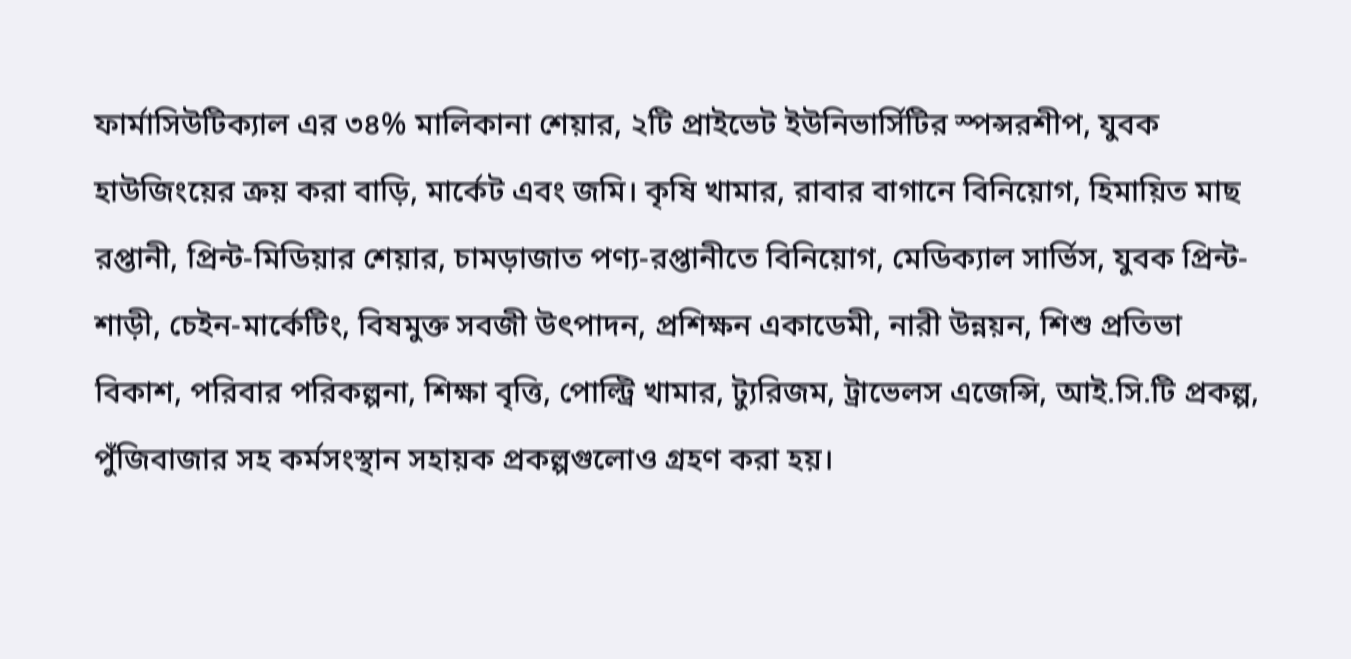ফার্মাসিউটিক্যাল এর ৩৪% মালিকানা শেয়ার, ২টি প্রাইভেট ইউনিভার্সিটির স্পন্সরশীপ, যুবক হাউজিংয়ের ক্রয় করা বাড়ি, মার্কেট এবং জমি। কৃষি খামার, রাবার বাগানে বিনিয়োগ, হিমায়িত মাছ রপ্তানী, প্রিন্ট-মিডিয়ার শেয়ার, চামড়াজাত পণ্য-রপ্তানীতে বিনিয়োগ, মেডিক্যাল সার্ভিস, যুবক প্রিন্ট-শাড়ী, চেইন-মার্কেটিং, বিষমুক্ত সবজী উৎপাদন, প্রশিক্ষন একাডেমী, নারী উন্নয়ন, শিশু প্রতিভা বিকাশ, পরিবার পরিকল্পনা, শিক্ষা বৃত্তি, পোল্ট্রি খামার, ট্যুরিজম, ট্রাভেলস এজেন্সি, আই.সি.টি প্রকল্প, পুঁজিবাজার সহ কর্মসংস্থান সহায়ক প্রকল্পগুলোও গ্রহণ করা হয়।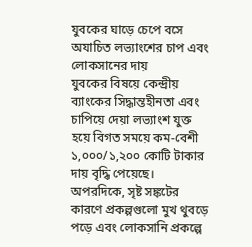যুবকের ঘাড়ে চেপে বসে অযাচিত লভ্যাংশের চাপ এবং লোকসানের দায়
যুবকের বিষয়ে কেন্দ্রীয় ব্যাংকের সিদ্ধান্তহীনতা এবং চাপিয়ে দেয়া লভ্যাংশ যুক্ত হয়ে বিগত সময়ে কম-বেশী ১,০০০/১,২০০ কোটি টাকার দায় বৃদ্ধি পেয়েছে। অপরদিকে, সৃষ্ট সঙ্কটের কারণে প্রকল্পগুলো মুখ থুবড়ে পড়ে এবং লোকসানি প্রকল্পে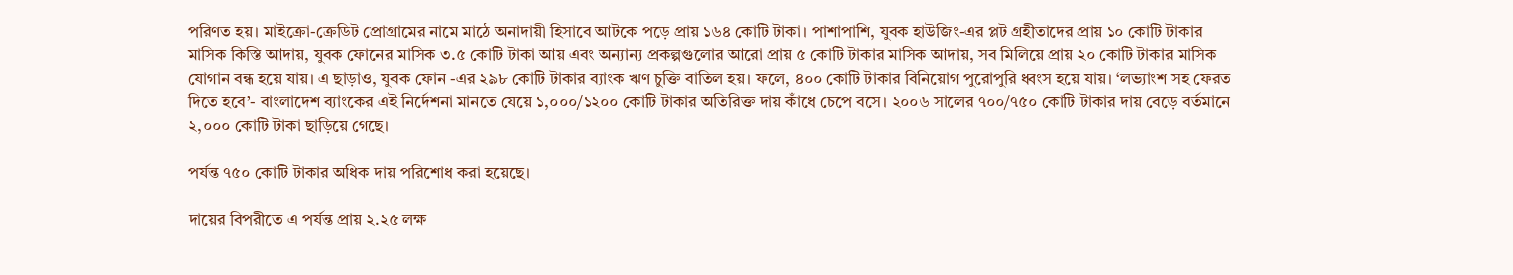পরিণত হয়। মাইক্রো-ক্রেডিট প্রোগ্রামের নামে মাঠে অনাদায়ী হিসাবে আটকে পড়ে প্রায় ১৬৪ কোটি টাকা। পাশাপাশি, যুবক হাউজিং-এর প্লট গ্রহীতাদের প্রায় ১০ কোটি টাকার মাসিক কিস্তি আদায়, যুবক ফোনের মাসিক ৩.৫ কোটি টাকা আয় এবং অন্যান্য প্রকল্পগুলোর আরো প্রায় ৫ কোটি টাকার মাসিক আদায়, সব মিলিয়ে প্রায় ২০ কোটি টাকার মাসিক যোগান বন্ধ হয়ে যায়। এ ছাড়াও, যুবক ফোন -এর ২৯৮ কোটি টাকার ব্যাংক ঋণ চুক্তি বাতিল হয়। ফলে, ৪০০ কোটি টাকার বিনিয়োগ পুরোপুরি ধ্বংস হয়ে যায়। ‘লভ্যাংশ সহ ফেরত দিতে হবে’- বাংলাদেশ ব্যাংকের এই নির্দেশনা মানতে যেয়ে ১,০০০/১২০০ কোটি টাকার অতিরিক্ত দায় কাঁধে চেপে বসে। ২০০৬ সালের ৭০০/৭৫০ কোটি টাকার দায় বেড়ে বর্তমানে ২,০০০ কোটি টাকা ছাড়িয়ে গেছে।

পর্যন্ত ৭৫০ কোটি টাকার অধিক দায় পরিশোধ করা হয়েছে।

দায়ের বিপরীতে এ পর্যন্ত প্রায় ২.২৫ লক্ষ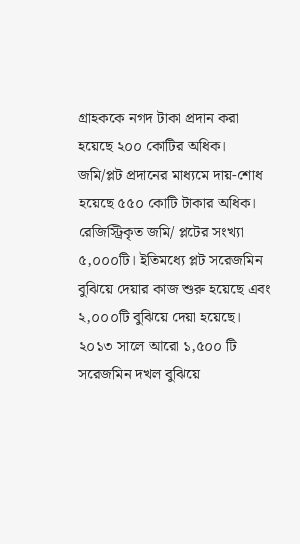গ্রাহককে নগদ টাকা প্রদান করা হয়েছে ২০০ কোটির অধিক। জমি/প্লট প্রদানের মাধ্যমে দায়-শোধ হয়েছে ৫৫০ কোটি টাকার অধিক। রেজিস্ট্রিকৃত জমি/ প্লটের সংখ্যা ৫,০০০টি। ইতিমধ্যে প্লট সরেজমিন বুঝিয়ে দেয়ার কাজ শুরু হয়েছে এবং ২,০০০টি বুঝিয়ে দেয়া হয়েছে। ২০১৩ সালে আরো ১,৫০০ টি সরেজমিন দখল বুঝিয়ে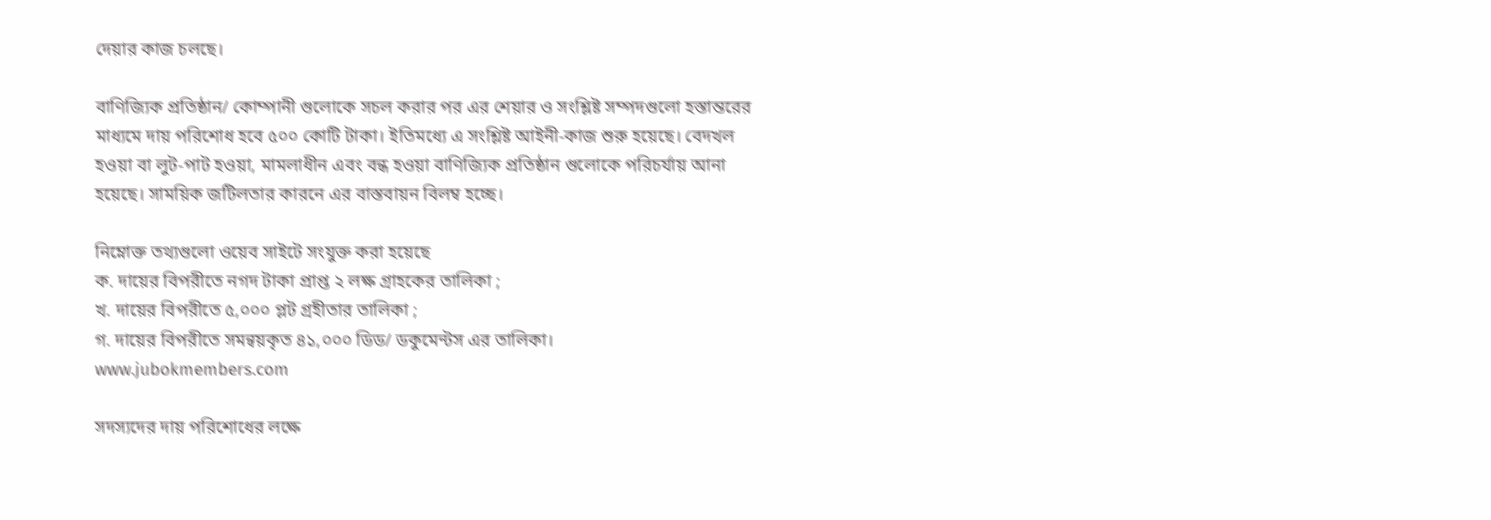দেয়ার কাজ চলছে।

বাণিজ্যিক প্রতিষ্ঠান/ কোম্পানী গুলোকে সচল করার পর এর শেয়ার ও সংশ্লিষ্ট সম্পদগুলো হস্তান্তরের মাধ্যমে দায় পরিশোধ হবে ৫০০ কোটি টাকা। ইতিমধ্যে এ সংশ্লিষ্ট আইনী-কাজ শুরু হয়েছে। বেদখল হওয়া বা লুট-পাট হওয়া, মামলাধীন এবং বন্ধ হওয়া বাণিজ্যিক প্রতিষ্ঠান গুলোকে পরিচর্যায় আনা হয়েছে। সাময়িক জটিলতার কারনে এর বাস্তবায়ন বিলম্ব হচ্ছে।

নিম্নোক্ত তথ্যগুলো ওয়েব সাইটে সংযুক্ত করা হয়েছে
ক. দায়ের বিপরীতে নগদ টাকা প্রাপ্ত ২ লক্ষ গ্রাহকের তালিকা ;
খ. দায়ের বিপরীতে ৫,০০০ প্লট গ্রহীতার তালিকা ;
গ. দায়ের বিপরীতে সমন্বয়কৃত ৪১,০০০ ডিড/ ডকুমেন্টস এর তালিকা।
www.jubokmembers.com

সদস্যদের দায় পরিশোধের লক্ষে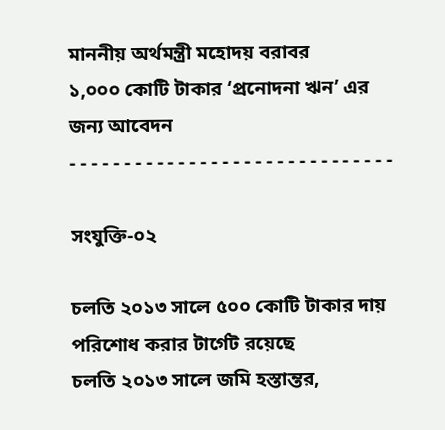মাননীয় অর্থমন্ত্রী মহোদয় বরাবর
১,০০০ কোটি টাকার ‘প্রনোদনা ঋন’ এর জন্য আবেদন
- - - - - - - - - - - - - - - - - - - - - - - - - - - - - -

সংযুক্তি-০২

চলতি ২০১৩ সালে ৫০০ কোটি টাকার দায় পরিশোধ করার টার্গেট রয়েছে
চলতি ২০১৩ সালে জমি হস্তান্তর,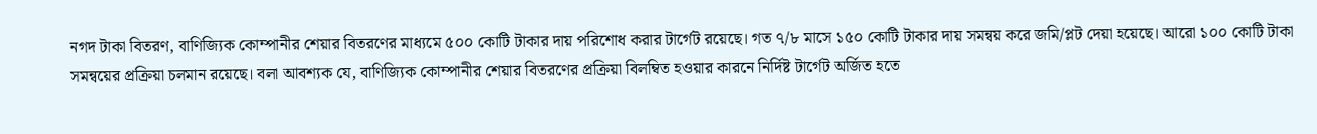নগদ টাকা বিতরণ, বাণিজ্যিক কোম্পানীর শেয়ার বিতরণের মাধ্যমে ৫০০ কোটি টাকার দায় পরিশোধ করার টার্গেট রয়েছে। গত ৭/৮ মাসে ১৫০ কোটি টাকার দায় সমন্বয় করে জমি/প্লট দেয়া হয়েছে। আরো ১০০ কোটি টাকা সমন্বয়ের প্রক্রিয়া চলমান রয়েছে। বলা আবশ্যক যে, বাণিজ্যিক কোম্পানীর শেয়ার বিতরণের প্রক্রিয়া বিলম্বিত হওয়ার কারনে নির্দিষ্ট টার্গেট অর্জিত হতে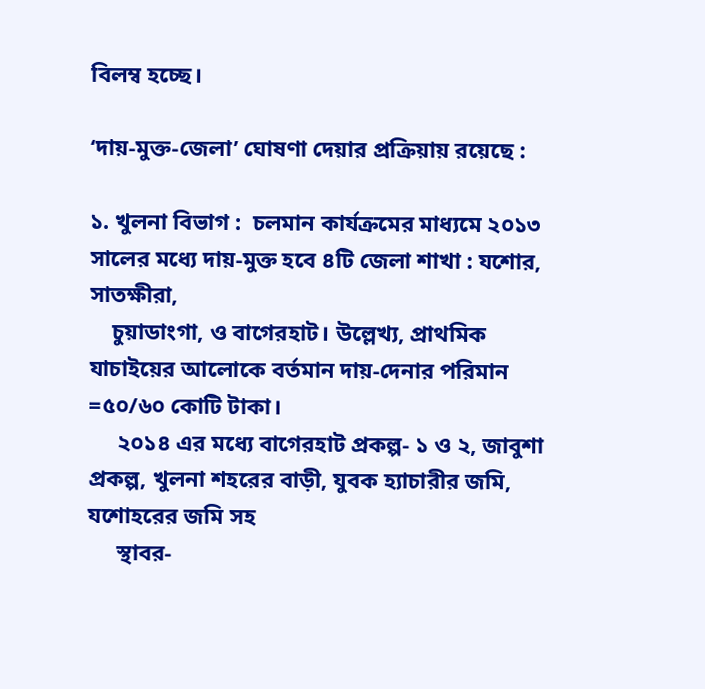বিলম্ব হচ্ছে।

‘দায়-মুক্ত-জেলা’ ঘোষণা দেয়ার প্রক্রিয়ায় রয়েছে :

১. খুলনা বিভাগ :  চলমান কার্যক্রমের মাধ্যমে ২০১৩ সালের মধ্যে দায়-মুক্ত হবে ৪টি জেলা শাখা : যশোর, সাতক্ষীরা,
    চুয়াডাংগা, ও বাগেরহাট। উল্লেখ্য, প্রাথমিক যাচাইয়ের আলোকে বর্তমান দায়-দেনার পরিমান =৫০/৬০ কোটি টাকা।
     ২০১৪ এর মধ্যে বাগেরহাট প্রকল্প- ১ ও ২, জাবুশা প্রকল্প, খুলনা শহরের বাড়ী, যুবক হ্যাচারীর জমি, যশোহরের জমি সহ
     স্থাবর-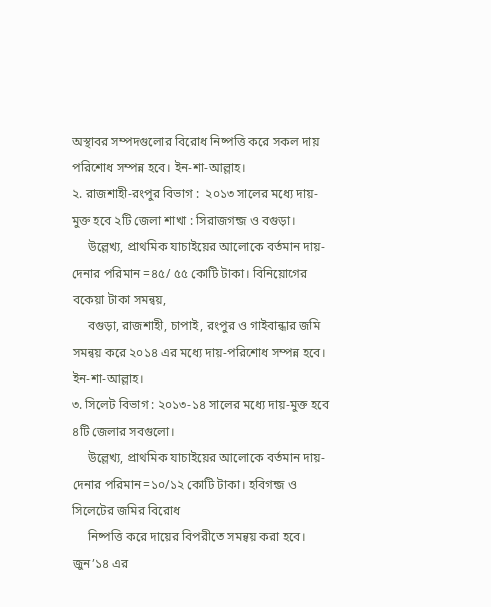অস্থাবর সম্পদগুলোর বিরোধ নিষ্পত্তি করে সকল দায় পরিশোধ সম্পন্ন হবে। ইন-শা-আল্লাহ।
২. রাজশাহী-রংপুর বিভাগ :  ২০১৩ সালের মধ্যে দায়-মুক্ত হবে ২টি জেলা শাখা : সিরাজগন্জ ও বগুড়া।
     উল্লেখ্য, প্রাথমিক যাচাইয়ের আলোকে বর্তমান দায়-দেনার পরিমান =৪৫/ ৫৫ কোটি টাকা। বিনিয়োগের বকেয়া টাকা সমন্বয়,
     বগুড়া, রাজশাহী, চাপাই, রংপুর ও গাইবান্ধার জমি সমন্বয় করে ২০১৪ এর মধ্যে দায়-পরিশোধ সম্পন্ন হবে। ইন-শা-আল্লাহ।
৩. সিলেট বিভাগ : ২০১৩-১৪ সালের মধ্যে দায়-মুক্ত হবে ৪টি জেলার সবগুলো।
     উল্লেখ্য, প্রাথমিক যাচাইয়ের আলোকে বর্তমান দায়-দেনার পরিমান=১০/১২ কোটি টাকা। হবিগন্জ ও সিলেটের জমির বিরোধ
     নিষ্পত্তি করে দায়ের বিপরীতে সমন্বয় করা হবে। জুন’১৪ এর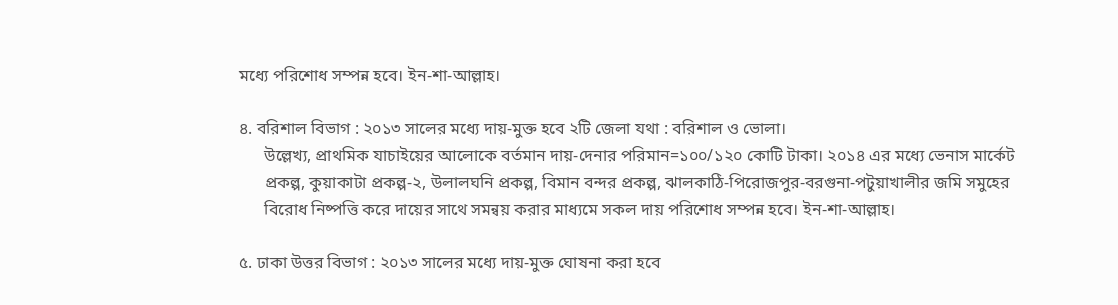মধ্যে পরিশোধ সম্পন্ন হবে। ইন-শা-আল্লাহ।

৪. বরিশাল বিভাগ : ২০১৩ সালের মধ্যে দায়-মুক্ত হবে ২টি জেলা যথা : বরিশাল ও ভোলা।
      উল্লেখ্য, প্রাথমিক যাচাইয়ের আলোকে বর্তমান দায়-দেনার পরিমান=১০০/১২০ কোটি টাকা। ২০১৪ এর মধ্যে ভেনাস মার্কেট
      প্রকল্প, কুয়াকাটা প্রকল্প-২, উলালঘনি প্রকল্প, বিমান বন্দর প্রকল্প, ঝালকাঠি-পিরোজপুর-বরগুনা-পটুয়াখালীর জমি সমুহের
      বিরোধ নিষ্পত্তি করে দায়ের সাথে সমন্বয় করার মাধ্যমে সকল দায় পরিশোধ সম্পন্ন হবে। ইন-শা-আল্লাহ।

৫. ঢাকা উত্তর বিভাগ : ২০১৩ সালের মধ্যে দায়-মুক্ত ঘোষনা করা হবে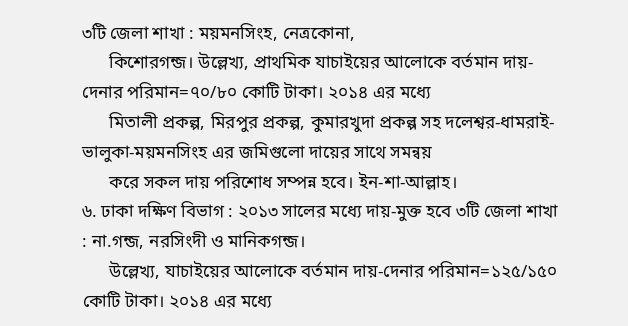৩টি জেলা শাখা : ময়মনসিংহ, নেত্রকোনা,
      কিশোরগন্জ। উল্লেখ্য, প্রাথমিক যাচাইয়ের আলোকে বর্তমান দায়-দেনার পরিমান=৭০/৮০ কোটি টাকা। ২০১৪ এর মধ্যে
      মিতালী প্রকল্প, মিরপুর প্রকল্প, কুমারখুদা প্রকল্প সহ দলেশ্বর-ধামরাই-ভালুকা-ময়মনসিংহ এর জমিগুলো দায়ের সাথে সমন্বয়
      করে সকল দায় পরিশোধ সম্পন্ন হবে। ইন-শা-আল্লাহ।
৬. ঢাকা দক্ষিণ বিভাগ : ২০১৩ সালের মধ্যে দায়-মুক্ত হবে ৩টি জেলা শাখা : না.গন্জ, নরসিংদী ও মানিকগন্জ।
      উল্লেখ্য, যাচাইয়ের আলোকে বর্তমান দায়-দেনার পরিমান=১২৫/১৫০ কোটি টাকা। ২০১৪ এর মধ্যে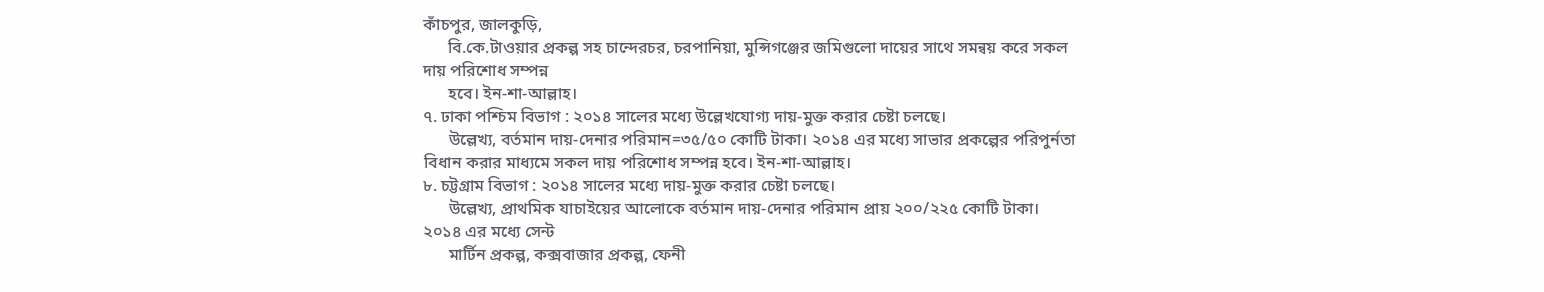কাঁচপুর, জালকুড়ি,
      বি.কে.টাওয়ার প্রকল্প সহ চান্দেরচর, চরপানিয়া, মুন্সিগঞ্জের জমিগুলো দায়ের সাথে সমন্বয় করে সকল দায় পরিশোধ সম্পন্ন
      হবে। ইন-শা-আল্লাহ।
৭. ঢাকা পশ্চিম বিভাগ : ২০১৪ সালের মধ্যে উল্লেখযোগ্য দায়-মুক্ত করার চেষ্টা চলছে।
      উল্লেখ্য, বর্তমান দায়-দেনার পরিমান=৩৫/৫০ কোটি টাকা। ২০১৪ এর মধ্যে সাভার প্রকল্পের পরিপুর্নতা বিধান করার মাধ্যমে সকল দায় পরিশোধ সম্পন্ন হবে। ইন-শা-আল্লাহ।
৮. চট্টগ্রাম বিভাগ : ২০১৪ সালের মধ্যে দায়-মুক্ত করার চেষ্টা চলছে।
      উল্লেখ্য, প্রাথমিক যাচাইয়ের আলোকে বর্তমান দায়-দেনার পরিমান প্রায় ২০০/২২৫ কোটি টাকা। ২০১৪ এর মধ্যে সেন্ট
      মার্টিন প্রকল্প, কক্সবাজার প্রকল্প, ফেনী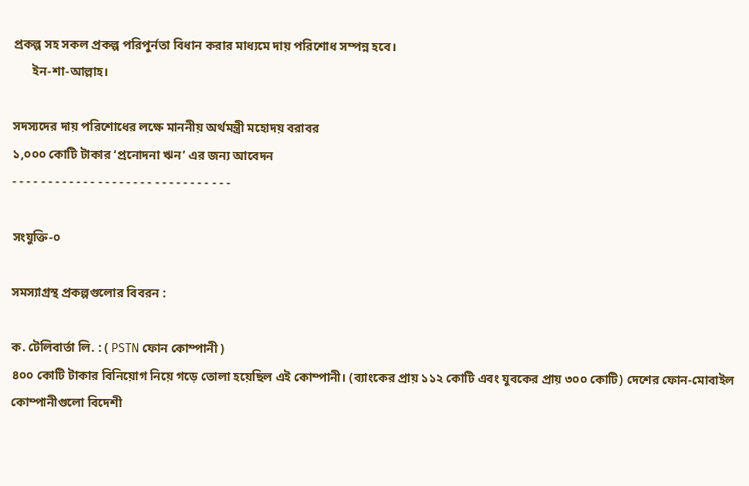প্রকল্প সহ সকল প্রকল্প পরিপুর্নতা বিধান করার মাধ্যমে দায় পরিশোধ সম্পন্ন হবে।
      ইন-শা-আল্লাহ।

সদস্যদের দায় পরিশোধের লক্ষে মাননীয় অর্থমন্ত্রী মহোদয় বরাবর
১,০০০ কোটি টাকার ‘প্রনোদনা ঋন’ এর জন্য আবেদন
- - - - - - - - - - - - - - - - - - - - - - - - - - - - - - -

সংযুক্তি-০

সমস্যাগ্রস্থ প্রকল্পগুলোর বিবরন :

ক. টেলিবার্তা লি. : ( PSTN ফোন কোম্পানী )
৪০০ কোটি টাকার বিনিয়োগ নিয়ে গড়ে তোলা হয়েছিল এই কোম্পানী। (ব্যাংকের প্রায় ১১২ কোটি এবং যুবকের প্রায় ৩০০ কোটি) দেশের ফোন-মোবাইল কোম্পানীগুলো বিদেশী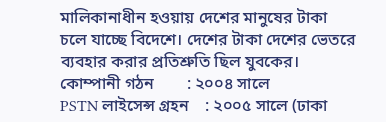মালিকানাধীন হওয়ায় দেশের মানুষের টাকা চলে যাচ্ছে বিদেশে। দেশের টাকা দেশের ভেতরে ব্যবহার করার প্রতিশ্রুতি ছিল যুবকের।
কোম্পানী গঠন        : ২০০৪ সালে
PSTN লাইসেন্স গ্রহন    : ২০০৫ সালে (ঢাকা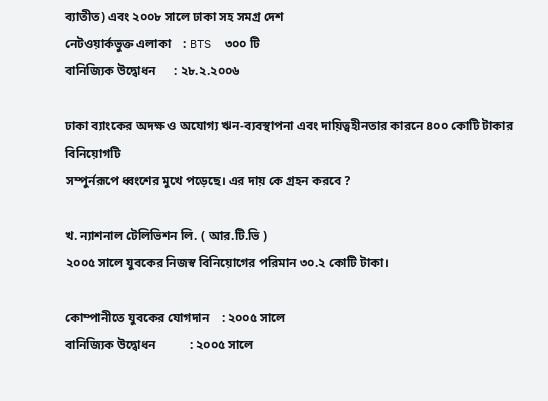ব্যাতীত) এবং ২০০৮ সালে ঢাকা সহ সমগ্র দেশ
নেটওয়ার্কভুক্ত এলাকা    : BTS  ৩০০ টি
বানিজ্যিক উদ্বোধন      : ২৮.২.২০০৬

ঢাকা ব্যাংকের অদক্ষ ও অযোগ্য ঋন-ব্যবস্থাপনা এবং দায়িত্বহীনতার কারনে ৪০০ কোটি টাকার বিনিয়োগটি
সম্পুর্নরূপে ধ্বংশের মুখে পড়েছে। এর দায় কে গ্রহন করবে ?

খ. ন্যাশনাল টেলিভিশন লি. ( আর.টি.ভি )
২০০৫ সালে যুবকের নিজস্ব বিনিয়োগের পরিমান ৩০.২ কোটি টাকা।

কোম্পানীতে যুবকের যোগদান    : ২০০৫ সালে
বানিজ্যিক উদ্বোধন           : ২০০৫ সালে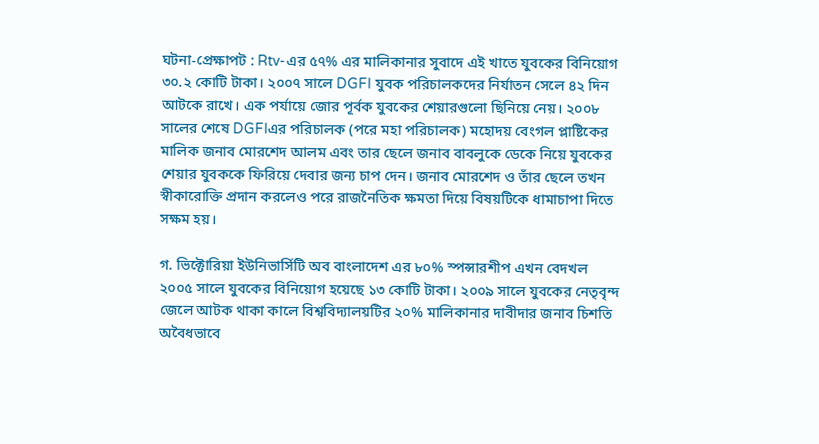ঘটনা-প্রেক্ষাপট : Rtv-এর ৫৭% এর মালিকানার সুবাদে এই খাতে যুবকের বিনিয়োগ ৩০.২ কোটি টাকা। ২০০৭ সালে DGFI যুবক পরিচালকদের নির্যাতন সেলে ৪২ দিন আটকে রাখে। এক পর্যায়ে জোর পূর্বক যুবকের শেয়ারগুলো ছিনিয়ে নেয়। ২০০৮ সালের শেষে DGFIএর পরিচালক (পরে মহা পরিচালক) মহোদয় বেংগল প্লাষ্টিকের মালিক জনাব মোরশেদ আলম এবং তার ছেলে জনাব বাবলুকে ডেকে নিয়ে যুবকের শেয়ার যুবককে ফিরিয়ে দেবার জন্য চাপ দেন। জনাব মোরশেদ ও তাঁর ছেলে তখন স্বীকারোক্তি প্রদান করলেও পরে রাজনৈতিক ক্ষমতা দিয়ে বিষয়টিকে ধামাচাপা দিতে সক্ষম হয়।

গ. ভিক্টোরিয়া ইউনিভার্সিটি অব বাংলাদেশ এর ৮০% স্পন্সারশীপ এখন বেদখল
২০০৫ সালে যুবকের বিনিয়োগ হয়েছে ১৩ কোটি টাকা। ২০০৯ সালে যুবকের নেতৃবৃন্দ জেলে আটক থাকা কালে বিশ্ববিদ্যালয়টির ২০% মালিকানার দাবীদার জনাব চিশতি অবৈধভাবে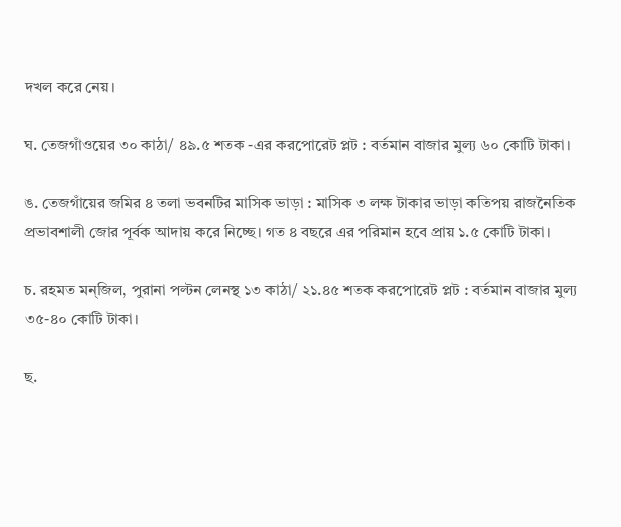দখল করে নেয়।

ঘ. তেজগাঁওয়ের ৩০ কাঠা/ ৪৯.৫ শতক -এর করপোরেট প্লট : বর্তমান বাজার মুল্য ৬০ কোটি টাকা।

ঙ. তেজগাঁয়ের জমির ৪ তলা ভবনটির মাসিক ভাড়া : মাসিক ৩ লক্ষ টাকার ভাড়া কতিপয় রাজনৈতিক
প্রভাবশালী জোর পূর্বক আদায় করে নিচ্ছে। গত ৪ বছরে এর পরিমান হবে প্রায় ১.৫ কোটি টাকা।

চ. রহমত মন্জিল, পুরানা পল্টন লেনস্থ ১৩ কাঠা/ ২১.৪৫ শতক করপোরেট প্লট : বর্তমান বাজার মুল্য
৩৫-৪০ কোটি টাকা।

ছ.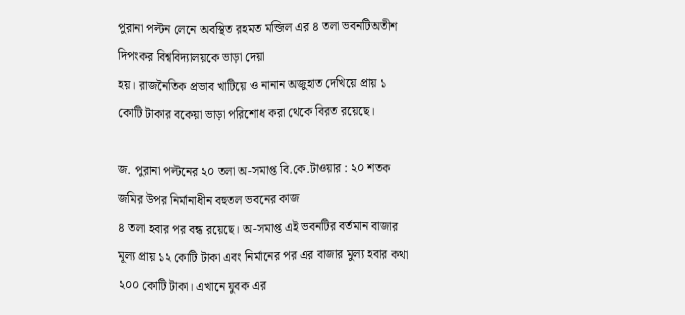পুরানা পল্টন লেনে অবস্থিত রহমত মন্জিল এর ৪ তলা ভবনটিঅতীশ দিপংকর বিশ্ববিদ্যালয়কে ভাড়া দেয়া
হয়। রাজনৈতিক প্রভাব খাটিয়ে ও নানান অজুহাত দেখিয়ে প্রায় ১ কোটি টাকার বকেয়া ভাড়া পরিশোধ করা থেকে বিরত রয়েছে।

জ. পুরানা পল্টনের ২০ তলা অ-সমাপ্ত বি.কে.টাওয়ার : ২০ শতক জমির উপর নির্মানাধীন বহুতল ভবনের কাজ
৪ তলা হবার পর বন্ধ রয়েছে। অ-সমাপ্ত এই ভবনটির বর্তমান বাজার মূল্য প্রায় ১২ কোটি টাকা এবং নির্মানের পর এর বাজার মুল্য হবার কথা ২০০ কোটি টাকা। এখানে যুবক এর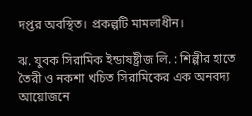দপ্তর অবস্থিত। প্রকল্পটি মামলাধীন।

ঝ. যুবক সিরামিক ইন্ডাষষ্ট্রীজ লি. : শিল্পীর হাতে তৈরী ও নকশা খচিত সিরামিকের এক অনবদ্য আয়োজনে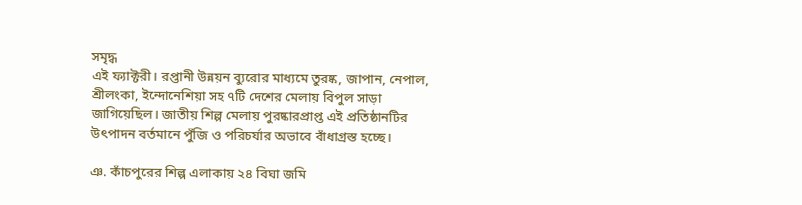সমৃদ্ধ
এই ফ্যাক্টরী। রপ্তানী উন্নয়ন ব্যুরোর মাধ্যমে তুরষ্ক, জাপান, নেপাল, শ্রীলংকা, ইন্দোনেশিয়া সহ ৭টি দেশের মেলায় বিপুল সাড়া জাগিয়েছিল। জাতীয় শিল্প মেলায় পুরষ্কারপ্রাপ্ত এই প্রতিষ্ঠানটির উৎপাদন বর্তমানে পুঁজি ও পরিচর্যার অভাবে বাঁধাগ্রস্ত হচ্ছে।

ঞ. কাঁচপুরের শিল্প এলাকায় ২৪ বিঘা জমি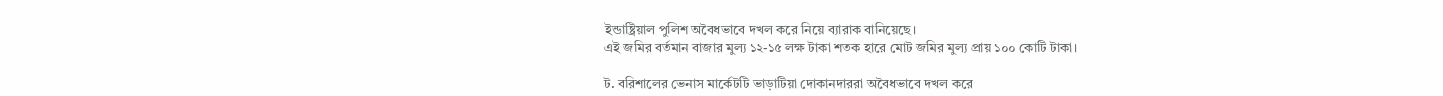ইন্ডাষ্ট্রিয়াল পুলিশ অবৈধভাবে দখল করে নিয়ে ব্যারাক বানিয়েছে।
এই জমির বর্তমান বাজার মুল্য ১২-১৫ লক্ষ টাকা শতক হারে মোট জমির মুল্য প্রায় ১০০ কোটি টাকা।

ট. বরিশালের ভেনাস মার্কেটটি ভাড়াটিয়া দোকানদাররা অবৈধভাবে দখল করে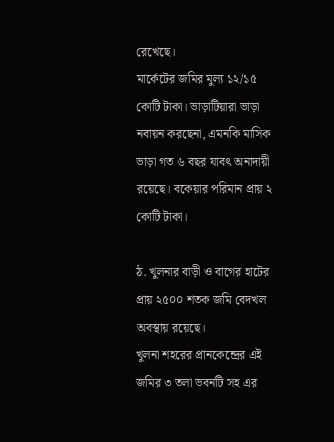রেখেছে।
মার্কেটের জমির মুল্য ১২/১৫ কোটি টাকা। ভাড়াটিয়ারা ভাড়া নবায়ন করছেনা, এমনকি মাসিক ভাড়া গত ৬ বছর যাবৎ অনাদায়ী রয়েছে। বকেয়ার পরিমান প্রায় ২ কোটি টাকা।

ঠ. খুলনার বাড়ী ও বাগের হাটের প্রায় ২৫০০ শতক জমি বেদখল অবস্থায় রয়েছে।
খুলনা শহরের প্রানকেন্দ্রের এই জমির ৩ তলা ভবনটি সহ এর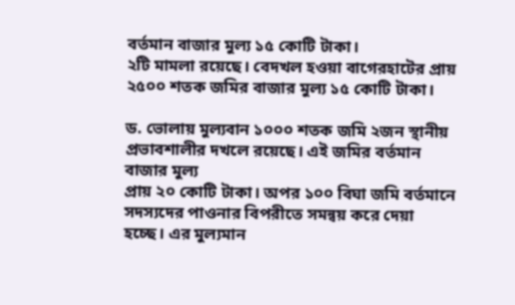বর্তমান বাজার মুল্য ১৫ কোটি টাকা।
২টি মামলা রয়েছে। বেদখল হওয়া বাগেরহাটের প্রায় ২৫০০ শতক জমির বাজার মুল্য ১৫ কোটি টাকা।

ড. ভোলায় মুল্যবান ১০০০ শতক জমি ২জন স্থানীয় প্রভাবশালীর দখলে রয়েছে। এই জমির বর্তমান বাজার মুল্য
প্রায় ২০ কোটি টাকা। অপর ১০০ বিঘা জমি বর্তমানে সদস্যদের পাওনার বিপরীতে সমন্বয় করে দেয়া হচ্ছে। এর মুল্যমান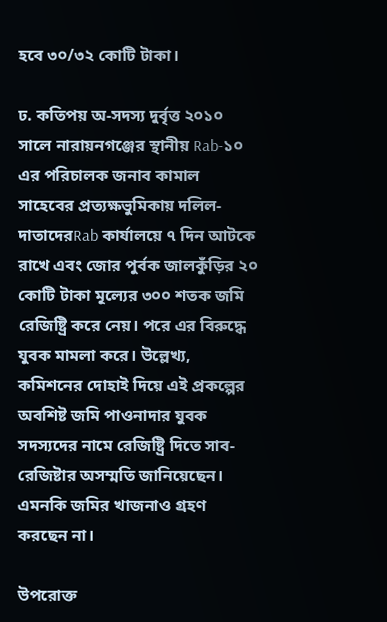হবে ৩০/৩২ কোটি টাকা।

ঢ. কতিপয় অ-সদস্য দুর্বৃত্ত ২০১০ সালে নারায়নগঞ্জের স্থানীয় Rab-১০ এর পরিচালক জনাব কামাল
সাহেবের প্রত্যক্ষভুমিকায় দলিল-দাতাদেরRab কার্যালয়ে ৭ দিন আটকে রাখে এবং জোর পুর্বক জালকুঁড়ির ২০ কোটি টাকা মূল্যের ৩০০ শতক জমি রেজিষ্ট্রি করে নেয়। পরে এর বিরুদ্ধে যুবক মামলা করে। উল্লেখ্য, কমিশনের দোহাই দিয়ে এই প্রকল্পের অবশিষ্ট জমি পাওনাদার যুবক সদস্যদের নামে রেজিষ্ট্রি দিতে সাব-রেজিষ্টার অসম্মতি জানিয়েছেন। এমনকি জমির খাজনাও গ্রহণ করছেন না।

উপরোক্ত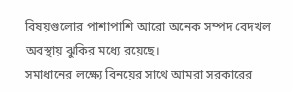বিষয়গুলোর পাশাপাশি আরো অনেক সম্পদ বেদখল অবস্থায় ঝুকির মধ্যে রয়েছে।
সমাধানের লক্ষ্যে বিনয়ের সাথে আমরা সরকারের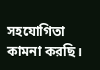সহযোগিতা কামনা করছি।